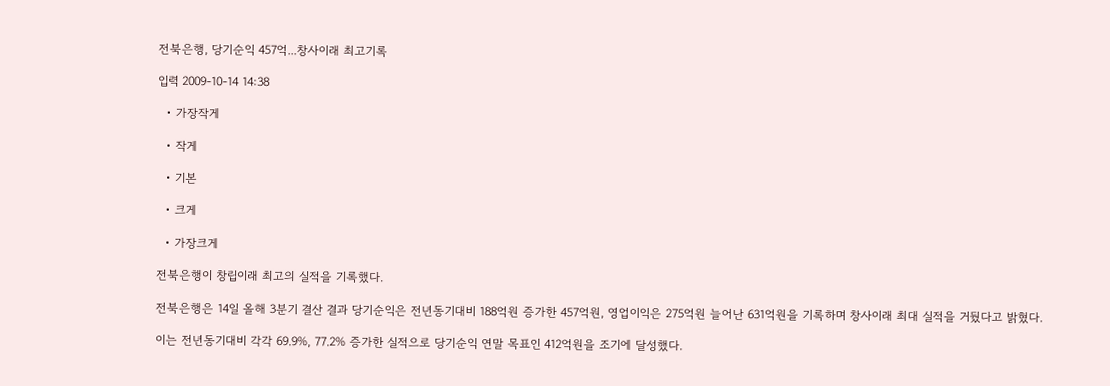전북은행, 당기순익 457억...창사이래 최고기록

입력 2009-10-14 14:38

  • 가장작게

  • 작게

  • 기본

  • 크게

  • 가장크게

전북은행이 창립이래 최고의 실적을 기록했다.

전북은행은 14일 올해 3분기 결산 결과 당기순익은 전년동기대비 188억원 증가한 457억원, 영업이익은 275억원 늘어난 631억원을 기록하며 창사이래 최대 실적을 거뒀다고 밝혔다.

이는 전년동기대비 각각 69.9%, 77.2% 증가한 실적으로 당기순익 연말 목표인 412억원을 조기에 달성했다.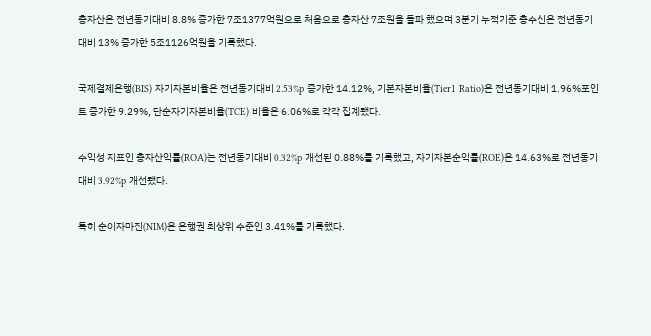총자산은 전년동기대비 8.8% 증가한 7조1377억원으로 처음으로 총자산 7조원을 돌파 했으며 3분기 누적기준 총수신은 전년동기대비 13% 증가한 5조1126억원을 기록했다.

국제결제은행(BIS) 자기자본비율은 전년동기대비 2.53%p 증가한 14.12%, 기본자본비율(Tier1 Ratio)은 전년동기대비 1.96%포인트 증가한 9.29%, 단순자기자본비율(TCE) 비율은 6.06%로 각각 집계됐다.

수익성 지표인 총자산익률(ROA)는 전년동기대비 0.32%p 개선된 0.88%를 기록했고, 자기자본순익률(ROE)은 14.63%로 전년동기대비 3.92%p 개선됐다.

특히 순이자마진(NIM)은 은행권 최상위 수준인 3.41%를 기록했다.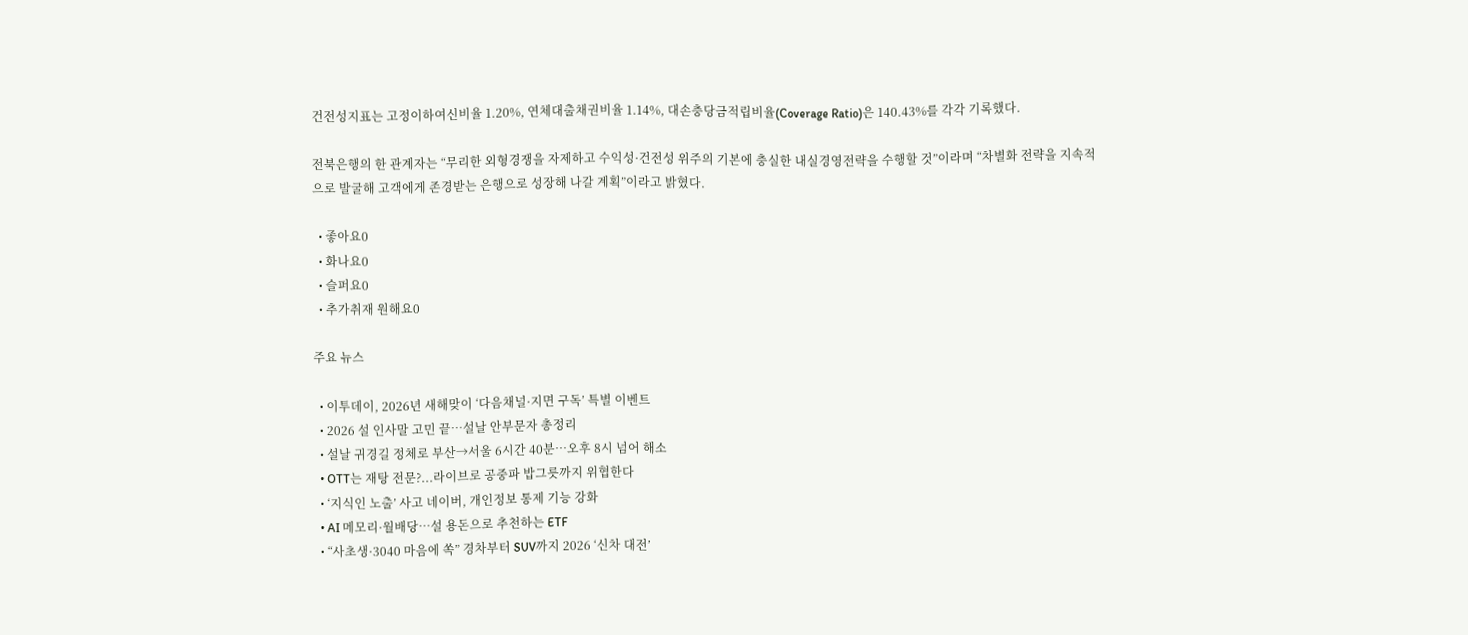건전성지표는 고정이하여신비율 1.20%, 연체대출채권비율 1.14%, 대손충당금적립비율(Coverage Ratio)은 140.43%를 각각 기록했다.

전북은행의 한 관계자는 “무리한 외형경쟁을 자제하고 수익성·건전성 위주의 기본에 충실한 내실경영전략을 수행할 것”이라며 “차별화 전략을 지속적으로 발굴해 고객에게 존경받는 은행으로 성장해 나갈 계획”이라고 밝혔다.

  • 좋아요0
  • 화나요0
  • 슬퍼요0
  • 추가취재 원해요0

주요 뉴스

  • 이투데이, 2026년 새해맞이 ‘다음채널·지면 구독’ 특별 이벤트
  • 2026 설 인사말 고민 끝…설날 안부문자 총정리
  • 설날 귀경길 정체로 부산→서울 6시간 40분…오후 8시 넘어 해소
  • OTT는 재탕 전문?...라이브로 공중파 밥그릇까지 위협한다
  • ‘지식인 노출’ 사고 네이버, 개인정보 통제 기능 강화
  • AI 메모리·월배당…설 용돈으로 추천하는 ETF
  • “사초생·3040 마음에 쏙” 경차부터 SUV까지 2026 ‘신차 대전’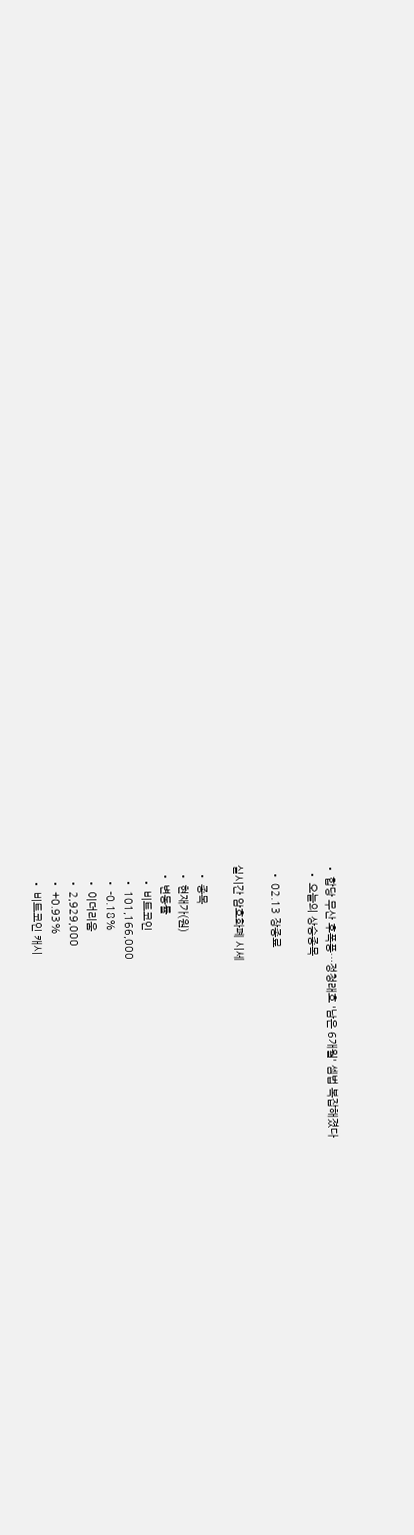• 합당 무산 후폭풍…정청래호 '남은 6개월' 셈법 복잡해졌다
  • 오늘의 상승종목

  • 02.13 장종료

실시간 암호화폐 시세

  • 종목
  • 현재가(원)
  • 변동률
    • 비트코인
    • 101,166,000
    • -0.18%
    • 이더리움
    • 2,929,000
    • +0.93%
    • 비트코인 캐시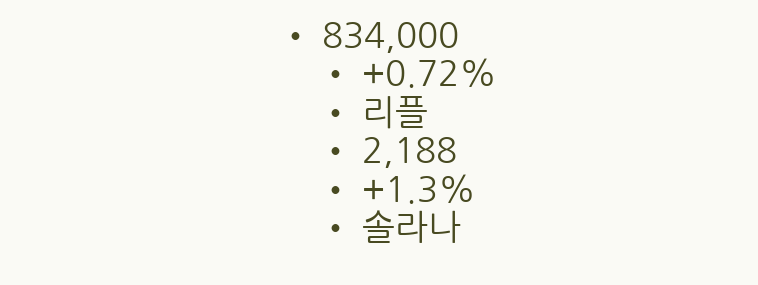• 834,000
    • +0.72%
    • 리플
    • 2,188
    • +1.3%
    • 솔라나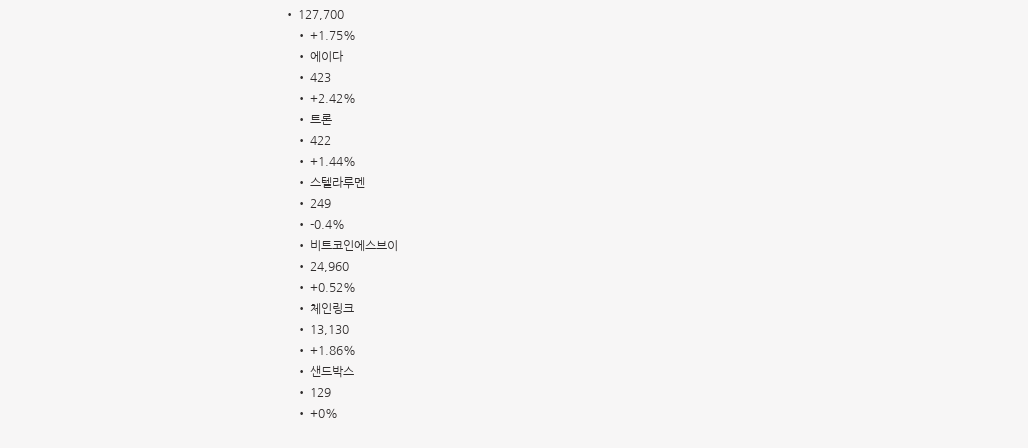• 127,700
    • +1.75%
    • 에이다
    • 423
    • +2.42%
    • 트론
    • 422
    • +1.44%
    • 스텔라루멘
    • 249
    • -0.4%
    • 비트코인에스브이
    • 24,960
    • +0.52%
    • 체인링크
    • 13,130
    • +1.86%
    • 샌드박스
    • 129
    • +0%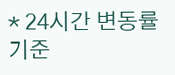* 24시간 변동률 기준